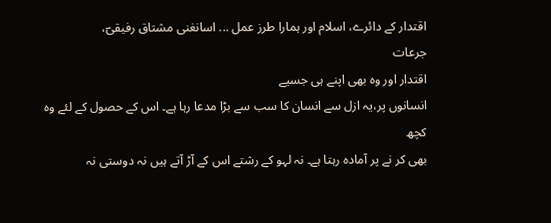اقتدار کے دائرے، اسلام اور ہمارا طرز عمل ... اسانغنی مشتاق رفیقیؔ،
جرعات
اقتدار اور وہ بھی اپنے ہی جسیے
انسانوں پر،یہ ازل سے انسان کا سب سے بڑا مدعا رہا ہے۔ اس کے حصول کے لئے وہ کچھ
بھی کر نے پر آمادہ رہتا ہے۔ نہ لہو کے رشتے اس کے آڑ آتے ہیں نہ دوستی نہ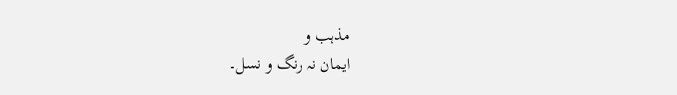مذہب و
ایمان نہ رنگ و نسل۔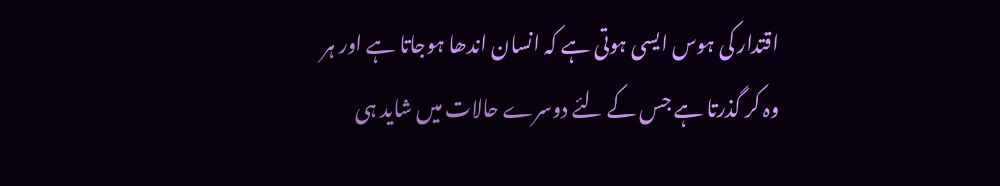اقتدار کی ہوس ایسی ہوتی ہے کہ انسان اندھا ہوجاتا ہے اور ہر
وہ کر گذرتا ہے جس کے لئے دوسرے حالات میں شاید ہی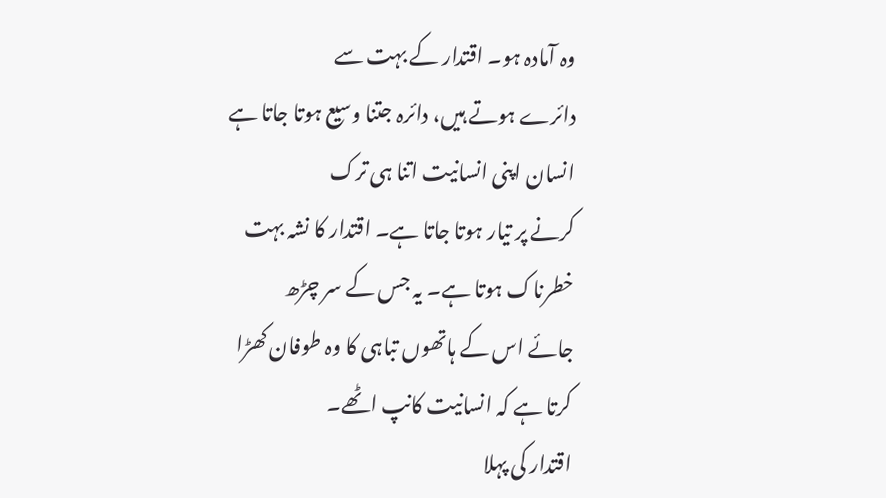وہ آمادہ ہو۔ اقتدار کے بہت سے
دائرے ہوتے ہیں، دائرہ جتنا وسیع ہوتا جاتا ہے انسان اپنی انسانیت اتنا ہی ترک
کرنے پر تیار ہوتا جاتا ہے۔ اقتدار کا نشہ بہت خطرناک ہوتا ہے۔ یہ جس کے سر چڑھ
جائے اس کے ہاتھوں تباہی کا وہ طوفان کھڑا کرتا ہے کہ انسانیت کانپ اٹھے۔
اقتدار کی پہلا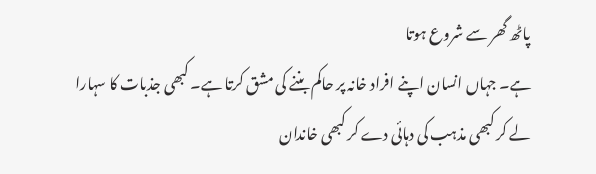پاٹھ گھر سے شروع ہوتا
ہے۔ جہاں انسان اپنے افراد خانہ پر حاکم بننے کی مشق کرتا ہے۔ کبھی جذبات کا سہارا
لے کر کبھی مذہب کی دہائی دے کر کبھی خاندان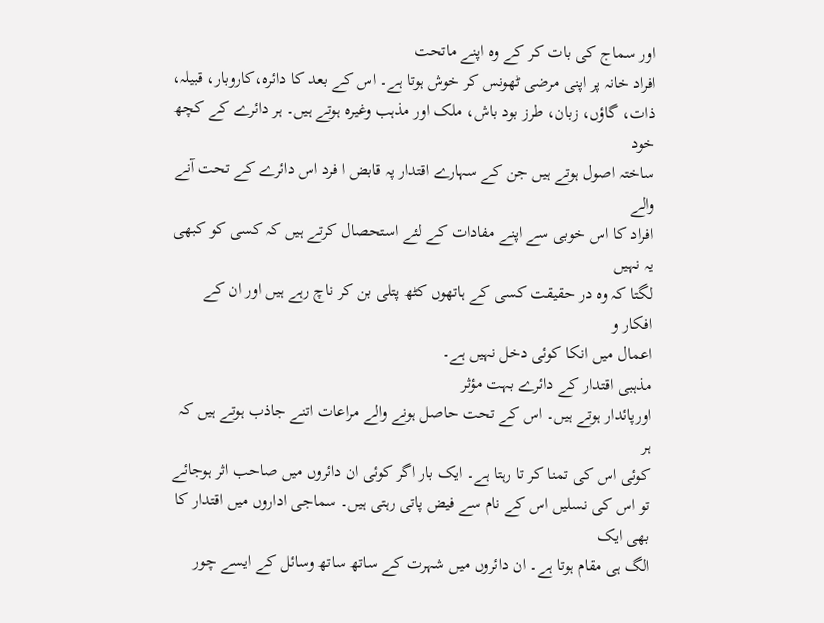اور سماج کی بات کر کے وہ اپنے ماتحت
افراد خانہ پر اپنی مرضی ٹھونس کر خوش ہوتا ہے۔ اس کے بعد کا دائرہ،کاروبار، قبیلہ،
ذات، گاؤں، زبان، طرز بود باش، ملک اور مذہب وغیرہ ہوتے ہیں۔ ہر دائرے کے کچھ خود
ساختہ اصول ہوتے ہیں جن کے سہارے اقتدار پہ قابض ا فرد اس دائرے کے تحت آنے والے
افراد کا اس خوبی سے اپنے مفادات کے لئے استحصال کرتے ہیں کہ کسی کو کبھی یہ نہیں
لگتا کہ وہ در حقیقت کسی کے ہاتھوں کٹھ پتلی بن کر ناچ رہے ہیں اور ان کے افکار و
اعمال میں انکا کوئی دخل نہیں ہے۔
مذہبی اقتدار کے دائرے بہت مؤثر
اورپائدار ہوتے ہیں۔ اس کے تحت حاصل ہونے والے مراعات اتنے جاذب ہوتے ہیں کہ ہر
کوئی اس کی تمنا کر تا رہتا ہے۔ ایک بار اگر کوئی ان دائروں میں صاحب اثر ہوجائے
تو اس کی نسلیں اس کے نام سے فیض پاتی رہتی ہیں۔ سماجی اداروں میں اقتدار کا بھی ایک
الگ ہی مقام ہوتا ہے۔ ان دائروں میں شہرت کے ساتھ ساتھ وسائل کے ایسے چور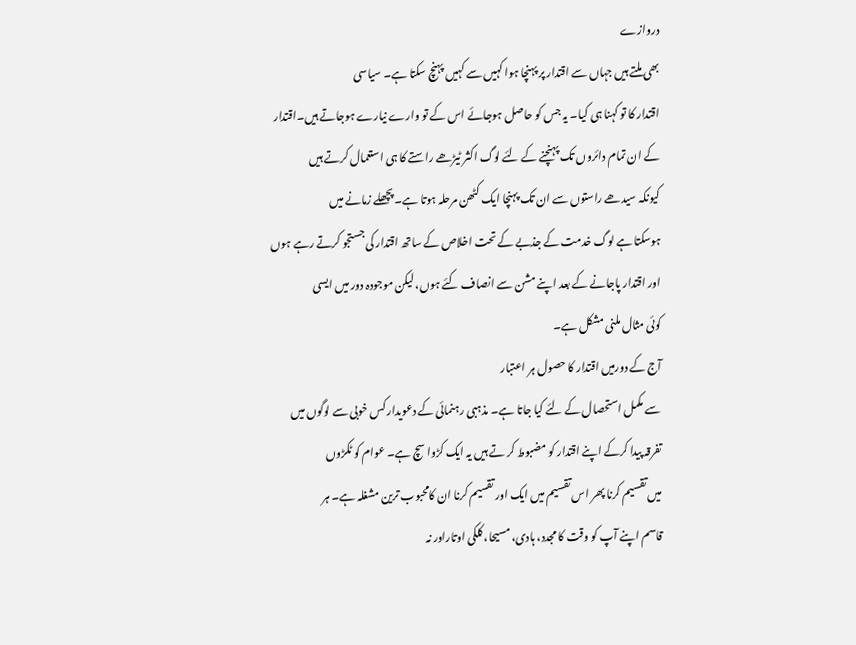دروازے
بھی ملتے ہیں جہاں سے اقتدار پر پہنچا ہوا کہیں سے کہیں پہنچ سکتا ہے۔ سیاسی
اقتدار کا تو کہنا ہی کیا۔ یہ جس کو حاصل ہوجائے اس کے تو وارے نیارے ہوجاتے ہیں۔اقتدار
کے ان تمام دائروں تک پہنچنے کے لئے لوگ اکثر ٹیڑھے راستے کا ہی استعمال کرتے ہیں
کیونکہ سیدھے راستوں سے ان تک پہنچا ایک کٹھن مرحلہ ہوتا ہے۔ پچھلے زمانے میں
ہوسکتا ہے لوگ خدمت کے جذبے کے تحت اخلاص کے ساتھ اقتدار کی جستجو کرتے رہے ہوں
اور اقتدار پاجانے کے بعد اپنے مشن سے انصاف کئے ہوں، لیکن موجودہ دور میں ایسی
کوئی مثال ملنی مشکل ہے۔
آج کے دورمیں اقتدار کا حصول ہر اعتبار
سے مکمل استحصال کے لئے کیا جاتا ہے۔ مذہبی رہنمائی کے دعویدار کس خوبی سے لوگوں میں
تفرقہ پیدا کرکے اپنے اقتدار کو مضبوط کر تے ہیں یہ ایک کڑوا سچ ہے۔ عوام کو ٹکڑوں
میں تقسیم کرنا پھر اس تقسیم میں ایک اور تقسیم کرنا ان کامحبوب ترین مشغلہ ہے۔ ہر
قاسم اپنے آپ کو وقت کا مجدد، ہادی، مسیحا، کلکی اوتاراور نہ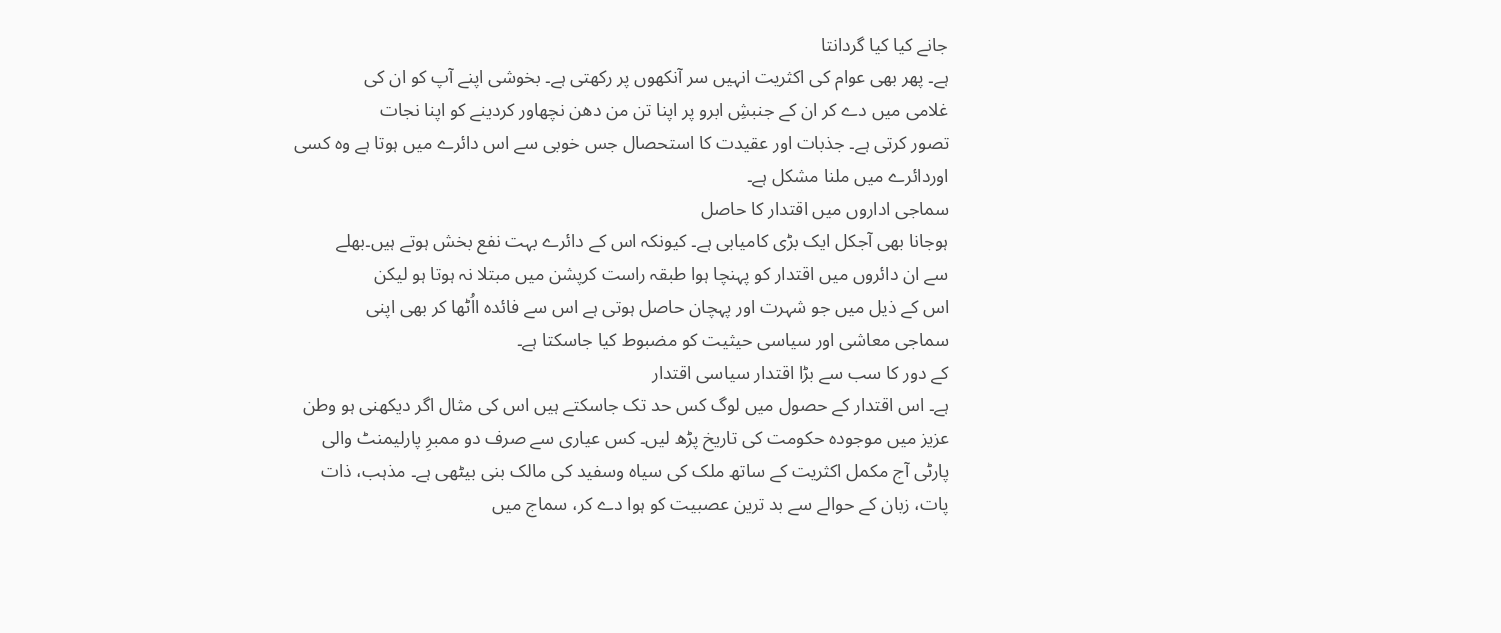جانے کیا کیا گردانتا
ہے۔ پھر بھی عوام کی اکثریت انہیں سر آنکھوں پر رکھتی ہے۔ بخوشی اپنے آپ کو ان کی
غلامی میں دے کر ان کے جنبشِ ابرو پر اپنا تن من دھن نچھاور کردینے کو اپنا نجات
تصور کرتی ہے۔ جذبات اور عقیدت کا استحصال جس خوبی سے اس دائرے میں ہوتا ہے وہ کسی
اوردائرے میں ملنا مشکل ہے۔
سماجی اداروں میں اقتدار کا حاصل
ہوجانا بھی آجکل ایک بڑی کامیابی ہے۔ کیونکہ اس کے دائرے بہت نفع بخش ہوتے ہیں۔بھلے
سے ان دائروں میں اقتدار کو پہنچا ہوا طبقہ راست کرپشن میں مبتلا نہ ہوتا ہو لیکن
اس کے ذیل میں جو شہرت اور پہچان حاصل ہوتی ہے اس سے فائدہ ااُٹھا کر بھی اپنی
سماجی معاشی اور سیاسی حیثیت کو مضبوط کیا جاسکتا ہے۔
کے دور کا سب سے بڑا اقتدار سیاسی اقتدار
ہے۔ اس اقتدار کے حصول میں لوگ کس حد تک جاسکتے ہیں اس کی مثال اگر دیکھنی ہو وطن
عزیز میں موجودہ حکومت کی تاریخ پڑھ لیں۔ کس عیاری سے صرف دو ممبرِ پارلیمنٹ والی
پارٹی آج مکمل اکثریت کے ساتھ ملک کی سیاہ وسفید کی مالک بنی بیٹھی ہے۔ مذہب، ذات
پات، زبان کے حوالے سے بد ترین عصبیت کو ہوا دے کر، سماج میں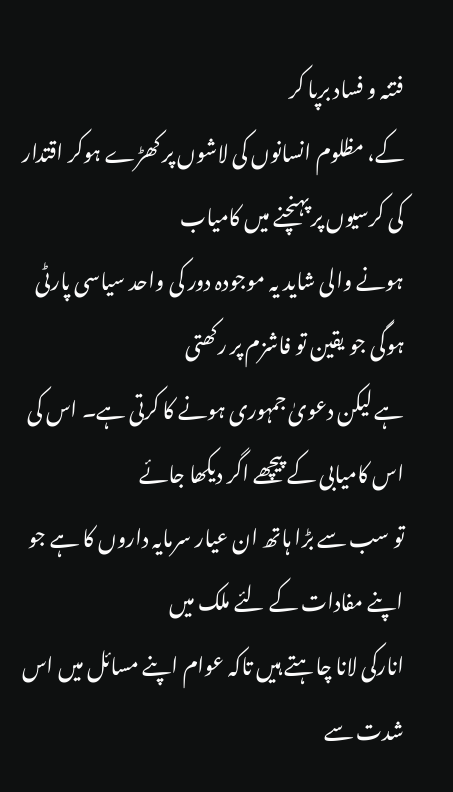فتنہ و فساد برپا کر
کے، مظلوم انسانوں کی لاشوں پر کھڑے ہوکر اقتدار کی کرسیوں پر پہنچنے میں کامیاب
ہونے والی شاید یہ موجودہ دور کی واحد سیاسی پارٹی ہوگی جو یقین تو فاشزم پر رکھتی
ہے لیکن دعویٰ جمہوری ہونے کا کرتی ہے۔ اس کی اس کامیابی کے پیچھے اگر دیکھا جائے
تو سب سے بڑا ہاتھ ان عیار سرمایہ داروں کا ہے جو اپنے مفادات کے لئے ملک میں
انارکی لانا چاہتے ہیں تاکہ عوام اپنے مسائل میں اس شدت سے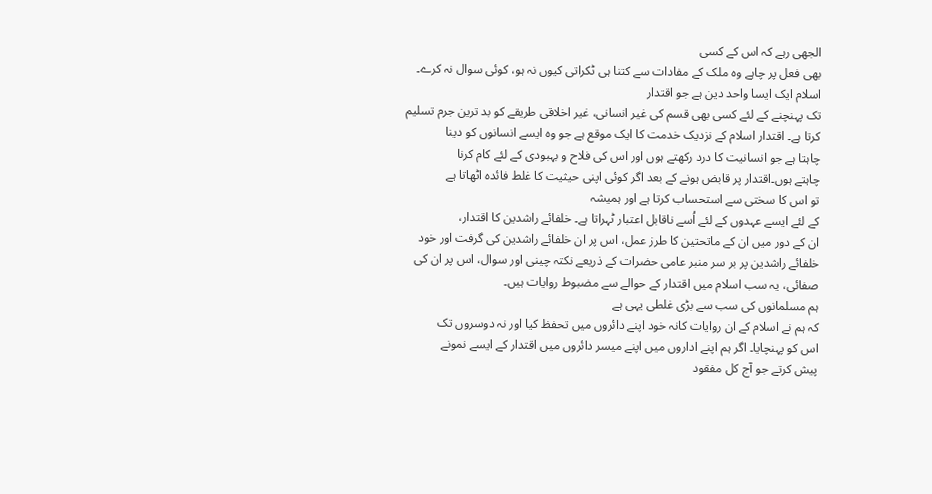الجھی رہے کہ اس کے کسی
بھی فعل پر چاہے وہ ملک کے مفادات سے کتنا ہی ٹکراتی کیوں نہ ہو، کوئی سوال نہ کرے۔
اسلام ایک ایسا واحد دین ہے جو اقتدار
تک پہنچنے کے لئے کسی بھی قسم کی غیر انسانی، غیر اخلاقی طریقے کو بد ترین جرم تسلیم
کرتا ہے۔ اقتدار اسلام کے نزدیک خدمت کا ایک موقع ہے جو وہ ایسے انسانوں کو دینا
چاہتا ہے جو انسانیت کا درد رکھتے ہوں اور اس کی فلاح و بہبودی کے لئے کام کرنا
چاہتے ہوں۔اقتدار پر قابض ہونے کے بعد اگر کوئی اپنی حیثیت کا غلط فائدہ اٹھاتا ہے
تو اس کا سختی سے استحساب کرتا ہے اور ہمیشہ
کے لئے ایسے عہدوں کے لئے اُسے ناقابل اعتبار ٹہراتا ہے۔ خلفائے راشدین کا اقتدار،
ان کے دور میں ان کے ماتحتین کا طرز عمل، اس پر ان خلفائے راشدین کی گرفت اور خود
خلفائے راشدین پر بر سر منبر عامی حضرات کے ذریعے نکتہ چینی اور سوال، اس پر ان کی
صفائی، یہ سب اسلام میں اقتدار کے حوالے سے مضبوط روایات ہیں۔
ہم مسلمانوں کی سب سے بڑی غلطی یہی ہے
کہ ہم نے اسلام کے ان روایات کانہ خود اپنے دائروں میں تحفظ کیا اور نہ دوسروں تک
اس کو پہنچایا۔ اگر ہم اپنے اداروں میں اپنے میسر دائروں میں اقتدار کے ایسے نمونے
پیش کرتے جو آج کل مفقود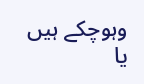وہوچکے ہیں یا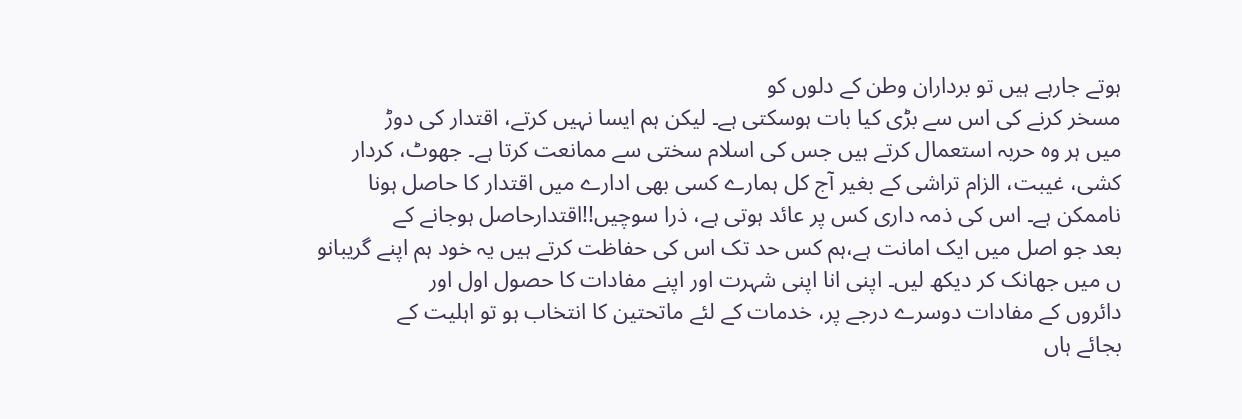ہوتے جارہے ہیں تو برداران وطن کے دلوں کو
مسخر کرنے کی اس سے بڑی کیا بات ہوسکتی ہے۔ لیکن ہم ایسا نہیں کرتے، اقتدار کی دوڑ
میں ہر وہ حربہ استعمال کرتے ہیں جس کی اسلام سختی سے ممانعت کرتا ہے۔ جھوٹ، کردار
کشی، غیبت، الزام تراشی کے بغیر آج کل ہمارے کسی بھی ادارے میں اقتدار کا حاصل ہونا
ناممکن ہے۔ اس کی ذمہ داری کس پر عائد ہوتی ہے، ذرا سوچیں!!اقتدارحاصل ہوجانے کے
بعد جو اصل میں ایک امانت ہے،ہم کس حد تک اس کی حفاظت کرتے ہیں یہ خود ہم اپنے گریبانو
ں میں جھانک کر دیکھ لیں۔ اپنی انا اپنی شہرت اور اپنے مفادات کا حصول اول اور
دائروں کے مفادات دوسرے درجے پر، خدمات کے لئے ماتحتین کا انتخاب ہو تو اہلیت کے
بجائے ہاں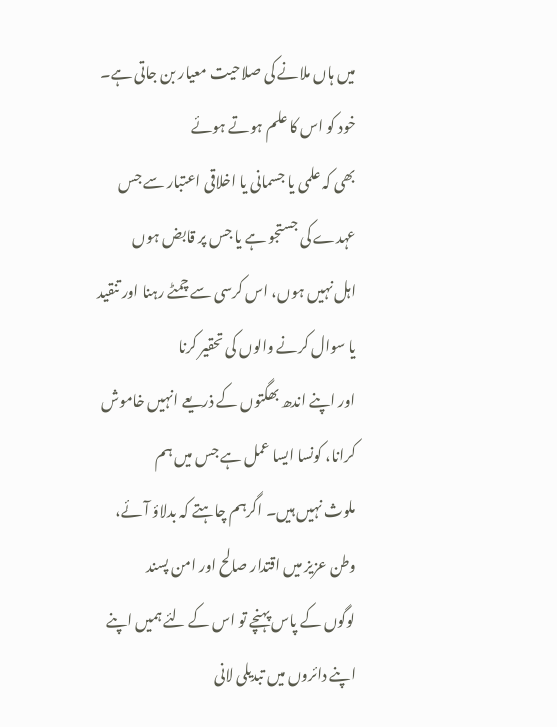میں ہاں ملانے کی صلاحیت معیار بن جاتی ہے۔ خود کو اس کا علم ہوتے ہوئے
بھی کہ علمی یا جسمانی یا اخلاقی اعتبار سے جس عہدے کی جستجو ہے یا جس پر قابض ہوں
اہل نہیں ہوں، اس کرسی سے چمٹے رہنا اور تنقید یا سوال کرنے والوں کی تحقیر کرنا
اور اپنے اندھ بھگتوں کے ذریعے انہیں خاموش کرانا، کونسا ایسا عمل ہے جس میں ہم
ملوث نہیں ہیں۔ اگرہم چاہتے کہ بدلاؤ آئے، وطن عزیز میں اقتدار صالح اور امن پسند
لوگوں کے پاس پہنچے تو اس کے لئے ہمیں اپنے اپنے دائروں میں تبدیلی لانی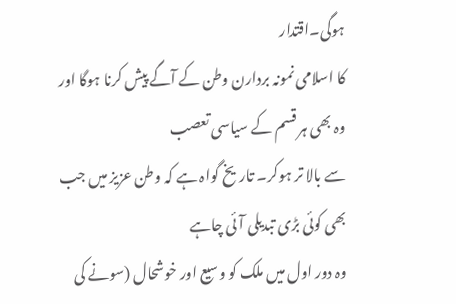ہوگی۔اقتدار
کا اسلامی نمونہ بردارن وطن کے آگے پیش کرنا ہوگا اور وہ بھی ہر قسم کے سیاسی تعصب
سے بالا تر ہوکر۔ تاریخ گواہ ہے کہ وطن عزیز میں جب بھی کوئی بڑی تبدیلی آئی چاہے
وہ دور اول میں ملک کو وسیع اور خوشحال (سونے کی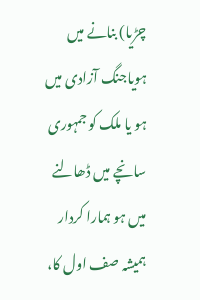چڑیا) بنانے میں ہویاجنگ آزادی میں
ہو یا ملک کو جمہوری سانچے میں ڈھالنے میں ہو ہمارا کردار ہمیشہ صف اول کا،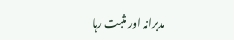مدبرانہ اور مثبت رہا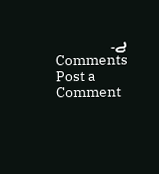ہے۔
Comments
Post a Comment